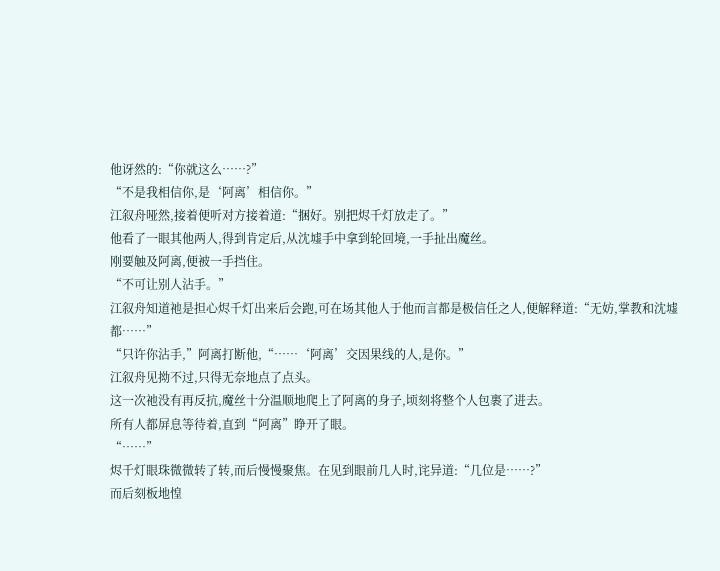他讶然的:“你就这么……?”
“不是我相信你,是‘阿离’相信你。”
江叙舟哑然,接着便听对方接着道:“捆好。别把烬千灯放走了。”
他看了一眼其他两人,得到肯定后,从沈墟手中拿到轮回境,一手扯出魔丝。
刚要触及阿离,便被一手挡住。
“不可让别人沾手。”
江叙舟知道祂是担心烬千灯出来后会跑,可在场其他人于他而言都是极信任之人,便解释道:“无妨,掌教和沈墟都……”
“只许你沾手,”阿离打断他,“……‘阿离’交因果线的人,是你。”
江叙舟见拗不过,只得无奈地点了点头。
这一次祂没有再反抗,魔丝十分温顺地爬上了阿离的身子,顷刻将整个人包裹了进去。
所有人都屏息等待着,直到“阿离”睁开了眼。
“……”
烬千灯眼珠微微转了转,而后慢慢聚焦。在见到眼前几人时,诧异道:“几位是……?”
而后刻板地惶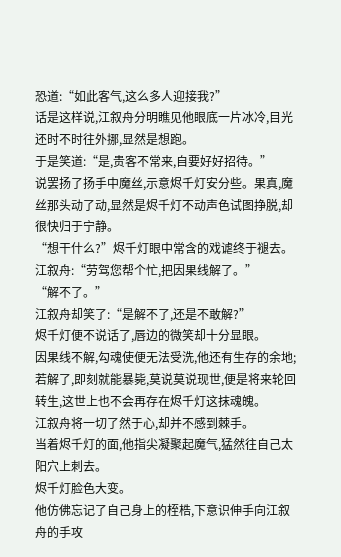恐道:“如此客气,这么多人迎接我?”
话是这样说,江叙舟分明瞧见他眼底一片冰冷,目光还时不时往外挪,显然是想跑。
于是笑道:“是,贵客不常来,自要好好招待。”
说罢扬了扬手中魔丝,示意烬千灯安分些。果真,魔丝那头动了动,显然是烬千灯不动声色试图挣脱,却很快归于宁静。
“想干什么?”烬千灯眼中常含的戏谑终于褪去。
江叙舟:“劳驾您帮个忙,把因果线解了。”
“解不了。”
江叙舟却笑了:“是解不了,还是不敢解?”
烬千灯便不说话了,唇边的微笑却十分显眼。
因果线不解,勾魂使便无法受洗,他还有生存的余地;若解了,即刻就能暴毙,莫说莫说现世,便是将来轮回转生,这世上也不会再存在烬千灯这抹魂魄。
江叙舟将一切了然于心,却并不感到棘手。
当着烬千灯的面,他指尖凝聚起魔气,猛然往自己太阳穴上刺去。
烬千灯脸色大变。
他仿佛忘记了自己身上的桎梏,下意识伸手向江叙舟的手攻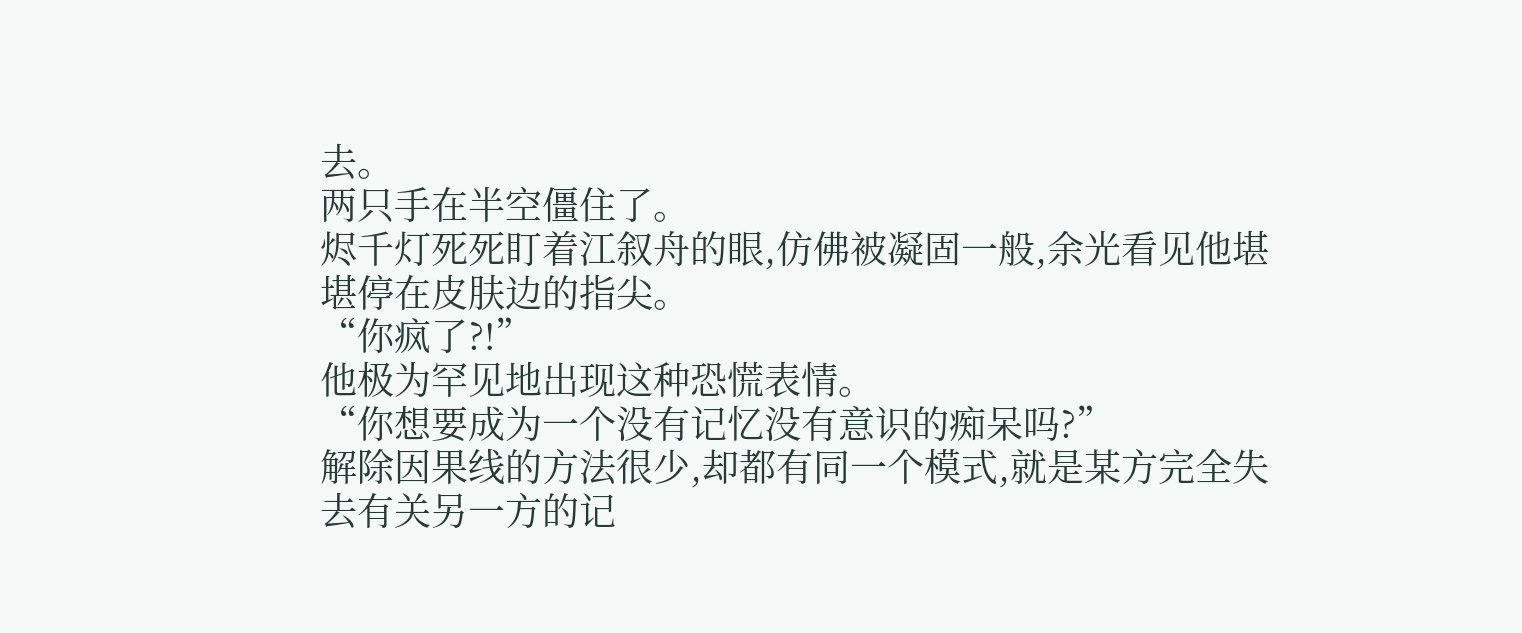去。
两只手在半空僵住了。
烬千灯死死盯着江叙舟的眼,仿佛被凝固一般,余光看见他堪堪停在皮肤边的指尖。
“你疯了?!”
他极为罕见地出现这种恐慌表情。
“你想要成为一个没有记忆没有意识的痴呆吗?”
解除因果线的方法很少,却都有同一个模式,就是某方完全失去有关另一方的记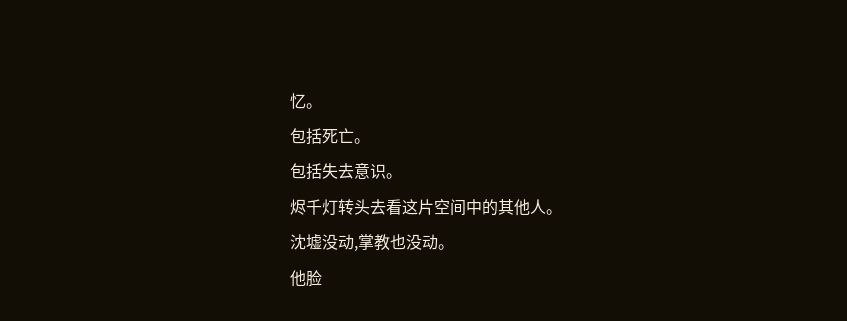忆。
包括死亡。
包括失去意识。
烬千灯转头去看这片空间中的其他人。
沈墟没动,掌教也没动。
他脸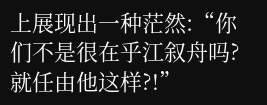上展现出一种茫然:“你们不是很在乎江叙舟吗?就任由他这样?!”